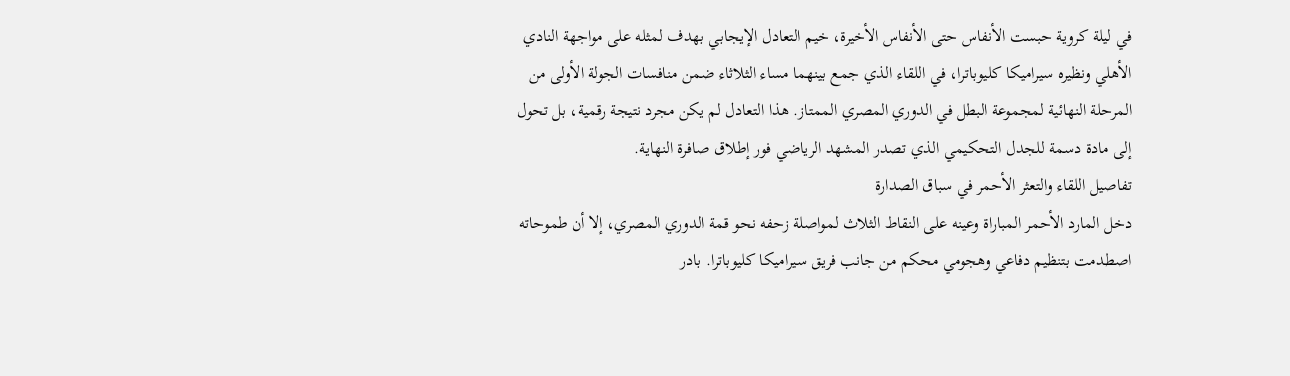في ليلة كروية حبست الأنفاس حتى الأنفاس الأخيرة، خيم التعادل الإيجابي بهدف لمثله على مواجهة النادي الأهلي ونظيره سيراميكا كليوباترا، في اللقاء الذي جمع بينهما مساء الثلاثاء ضمن منافسات الجولة الأولى من المرحلة النهائية لمجموعة البطل في الدوري المصري الممتاز. هذا التعادل لم يكن مجرد نتيجة رقمية، بل تحول إلى مادة دسمة للجدل التحكيمي الذي تصدر المشهد الرياضي فور إطلاق صافرة النهاية.
تفاصيل اللقاء والتعثر الأحمر في سباق الصدارة
دخل المارد الأحمر المباراة وعينه على النقاط الثلاث لمواصلة زحفه نحو قمة الدوري المصري، إلا أن طموحاته اصطدمت بتنظيم دفاعي وهجومي محكم من جانب فريق سيراميكا كليوباترا. بادر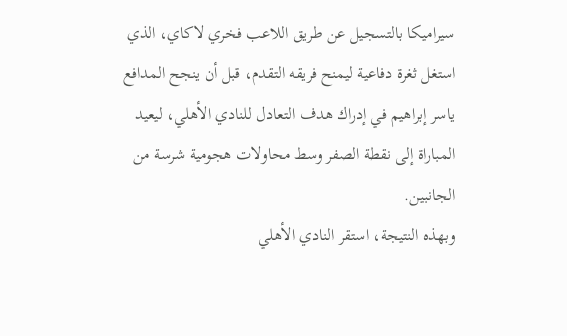سيراميكا بالتسجيل عن طريق اللاعب فخري لاكاي، الذي استغل ثغرة دفاعية ليمنح فريقه التقدم، قبل أن ينجح المدافع ياسر إبراهيم في إدراك هدف التعادل للنادي الأهلي، ليعيد المباراة إلى نقطة الصفر وسط محاولات هجومية شرسة من الجانبين.
وبهذه النتيجة، استقر النادي الأهلي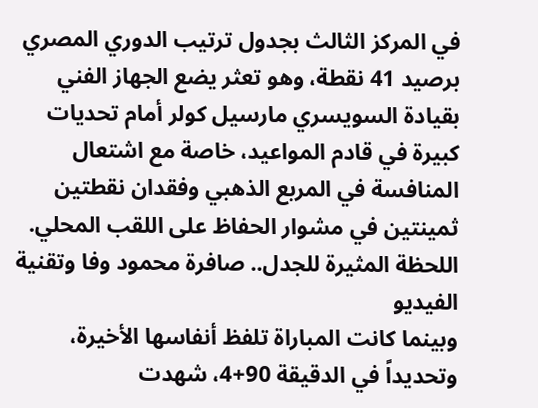في المركز الثالث بجدول ترتيب الدوري المصري برصيد 41 نقطة، وهو تعثر يضع الجهاز الفني بقيادة السويسري مارسيل كولر أمام تحديات كبيرة في قادم المواعيد، خاصة مع اشتعال المنافسة في المربع الذهبي وفقدان نقطتين ثمينتين في مشوار الحفاظ على اللقب المحلي.
اللحظة المثيرة للجدل.. صافرة محمود وفا وتقنية الفيديو
وبينما كانت المباراة تلفظ أنفاسها الأخيرة، وتحديداً في الدقيقة 90+4، شهدت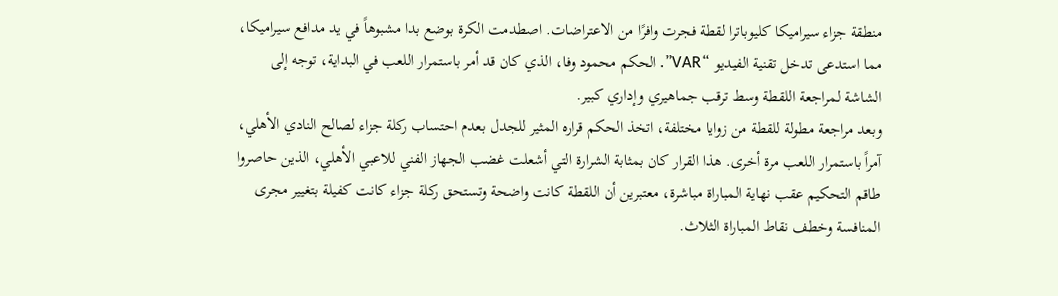منطقة جزاء سيراميكا كليوباترا لقطة فجرت وافرًا من الاعتراضات. اصطدمت الكرة بوضع بدا مشبوهاً في يد مدافع سيراميكا، مما استدعى تدخل تقنية الفيديو “VAR”. الحكم محمود وفا، الذي كان قد أمر باستمرار اللعب في البداية، توجه إلى الشاشة لمراجعة اللقطة وسط ترقب جماهيري وإداري كبير.
وبعد مراجعة مطولة للقطة من زوايا مختلفة، اتخذ الحكم قراره المثير للجدل بعدم احتساب ركلة جزاء لصالح النادي الأهلي، آمراً باستمرار اللعب مرة أخرى. هذا القرار كان بمثابة الشرارة التي أشعلت غضب الجهاز الفني للاعبي الأهلي، الذين حاصروا طاقم التحكيم عقب نهاية المباراة مباشرة، معتبرين أن اللقطة كانت واضحة وتستحق ركلة جزاء كانت كفيلة بتغيير مجرى المنافسة وخطف نقاط المباراة الثلاث.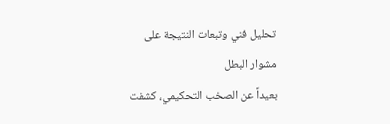تحليل فني وتبعات النتيجة على مشوار البطل
بعيداً عن الصخب التحكيمي، كشفت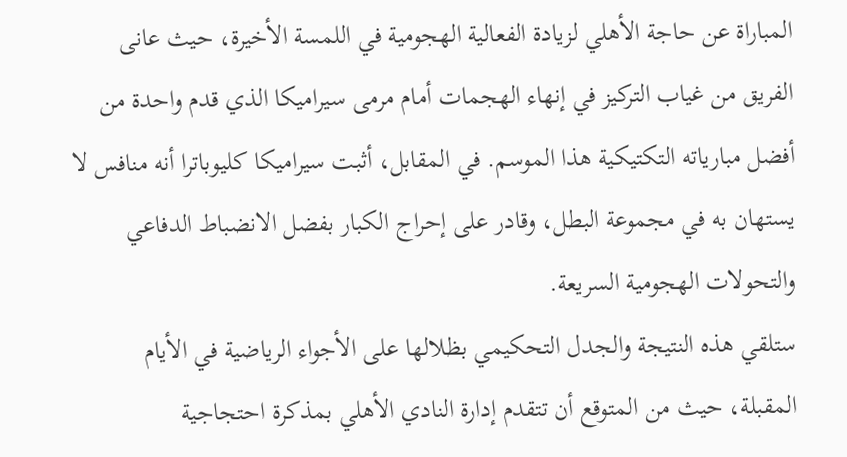المباراة عن حاجة الأهلي لزيادة الفعالية الهجومية في اللمسة الأخيرة، حيث عانى الفريق من غياب التركيز في إنهاء الهجمات أمام مرمى سيراميكا الذي قدم واحدة من أفضل مبارياته التكتيكية هذا الموسم. في المقابل، أثبت سيراميكا كليوباترا أنه منافس لا يستهان به في مجموعة البطل، وقادر على إحراج الكبار بفضل الانضباط الدفاعي والتحولات الهجومية السريعة.
ستلقي هذه النتيجة والجدل التحكيمي بظلالها على الأجواء الرياضية في الأيام المقبلة، حيث من المتوقع أن تتقدم إدارة النادي الأهلي بمذكرة احتجاجية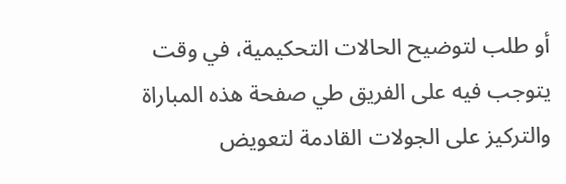أو طلب لتوضيح الحالات التحكيمية، في وقت يتوجب فيه على الفريق طي صفحة هذه المباراة والتركيز على الجولات القادمة لتعويض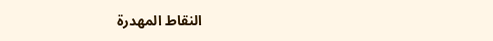النقاط المهدرة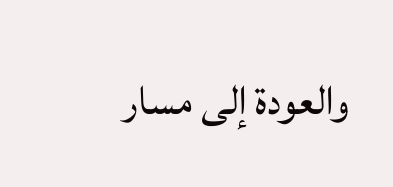والعودة إلى مسار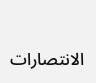الانتصارات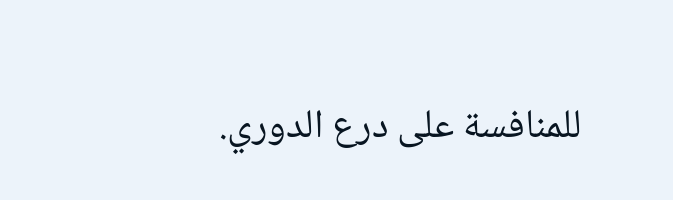للمنافسة على درع الدوري.